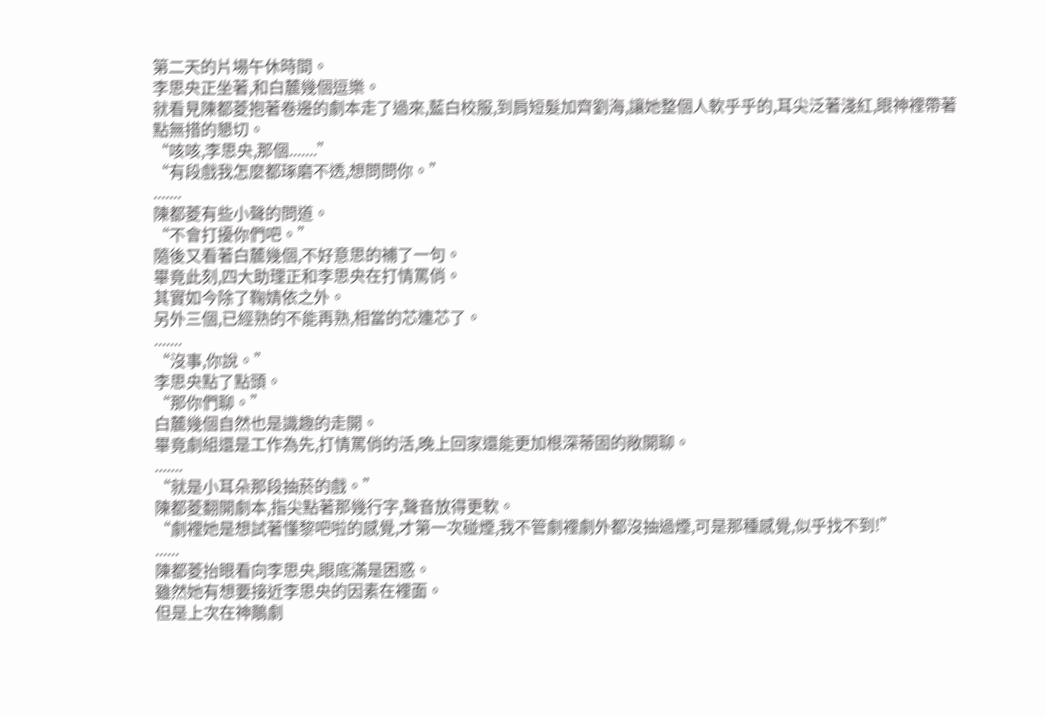第二天的片場午休時間。
李思央正坐著,和白麓幾個逗樂。
就看見陳都菱抱著卷邊的劇本走了過來,藍白校服,到肩短髮加齊劉海,讓她整個人軟乎乎的,耳尖泛著淺紅,眼神裡帶著點無措的懇切。
“咳咳,李思央,那個.......”
“有段戲我怎麼都琢磨不透,想問問你。”
.......
陳都菱有些小聲的問道。
“不會打擾你們吧。”
隨後又看著白麓幾個,不好意思的補了一句。
畢竟此刻,四大助理正和李思央在打情罵俏。
其實如今除了鞠婧依之外。
另外三個,已經熟的不能再熟,相當的芯連芯了。
.......
“沒事,你說。”
李思央點了點頭。
“那你們聊。”
白麓幾個自然也是識趣的走開。
畢竟劇組還是工作為先,打情罵俏的活,晚上回家還能更加根深蒂固的敞開聊。
.......
“就是小耳朵那段抽菸的戲。”
陳都菱翻開劇本,指尖點著那幾行字,聲音放得更軟。
“劇裡她是想試著懂黎吧啦的感覺,才第一次碰煙,我不管劇裡劇外都沒抽過煙,可是那種感覺,似乎找不到!”
......
陳都菱抬眼看向李思央,眼底滿是困惑。
雖然她有想要接近李思央的因素在裡面。
但是上次在神鵰劇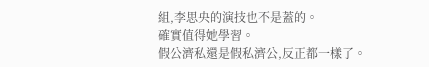組,李思央的演技也不是蓋的。
確實值得她學習。
假公濟私還是假私濟公,反正都一樣了。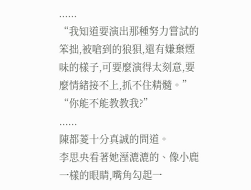......
“我知道要演出那種努力嘗試的笨拙,被嗆到的狼狽,還有嫌棄煙味的樣子,可要麼演得太刻意,要麼情緒接不上,抓不住精髓。”
“你能不能教教我?”
......
陳都菱十分真誠的問道。
李思央看著她溼漉漉的、像小鹿一樣的眼睛,嘴角勾起一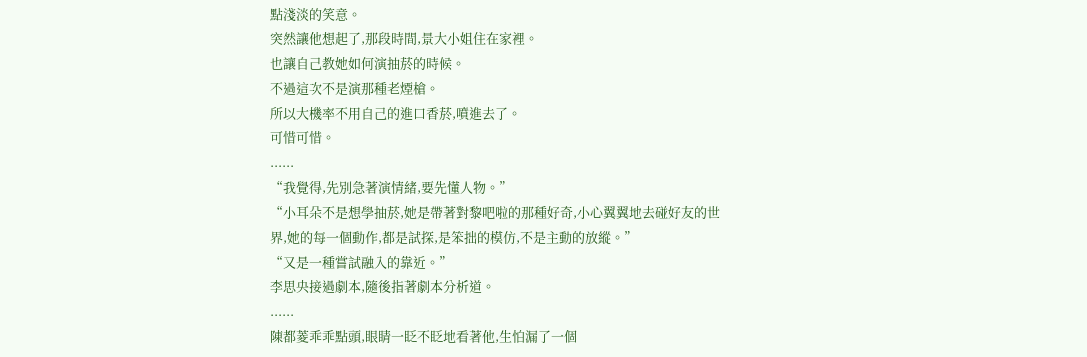點淺淡的笑意。
突然讓他想起了,那段時間,景大小姐住在家裡。
也讓自己教她如何演抽菸的時候。
不過這次不是演那種老煙槍。
所以大機率不用自己的進口香菸,噴進去了。
可惜可惜。
......
“我覺得,先別急著演情緒,要先懂人物。”
“小耳朵不是想學抽菸,她是帶著對黎吧啦的那種好奇,小心翼翼地去碰好友的世界,她的每一個動作,都是試探,是笨拙的模仿,不是主動的放縱。”
“又是一種嘗試融入的靠近。”
李思央接過劇本,隨後指著劇本分析道。
......
陳都菱乖乖點頭,眼睛一眨不眨地看著他,生怕漏了一個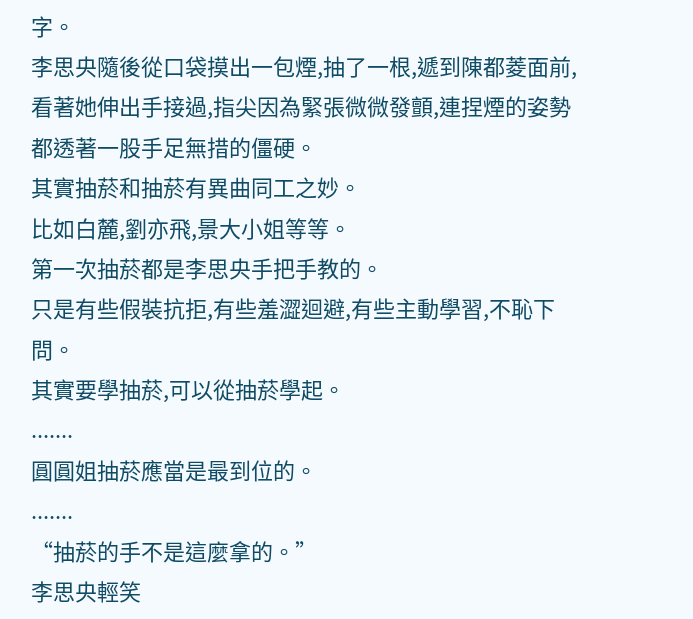字。
李思央隨後從口袋摸出一包煙,抽了一根,遞到陳都菱面前,看著她伸出手接過,指尖因為緊張微微發顫,連捏煙的姿勢都透著一股手足無措的僵硬。
其實抽菸和抽菸有異曲同工之妙。
比如白麓,劉亦飛,景大小姐等等。
第一次抽菸都是李思央手把手教的。
只是有些假裝抗拒,有些羞澀迴避,有些主動學習,不恥下問。
其實要學抽菸,可以從抽菸學起。
.......
圓圓姐抽菸應當是最到位的。
.......
“抽菸的手不是這麼拿的。”
李思央輕笑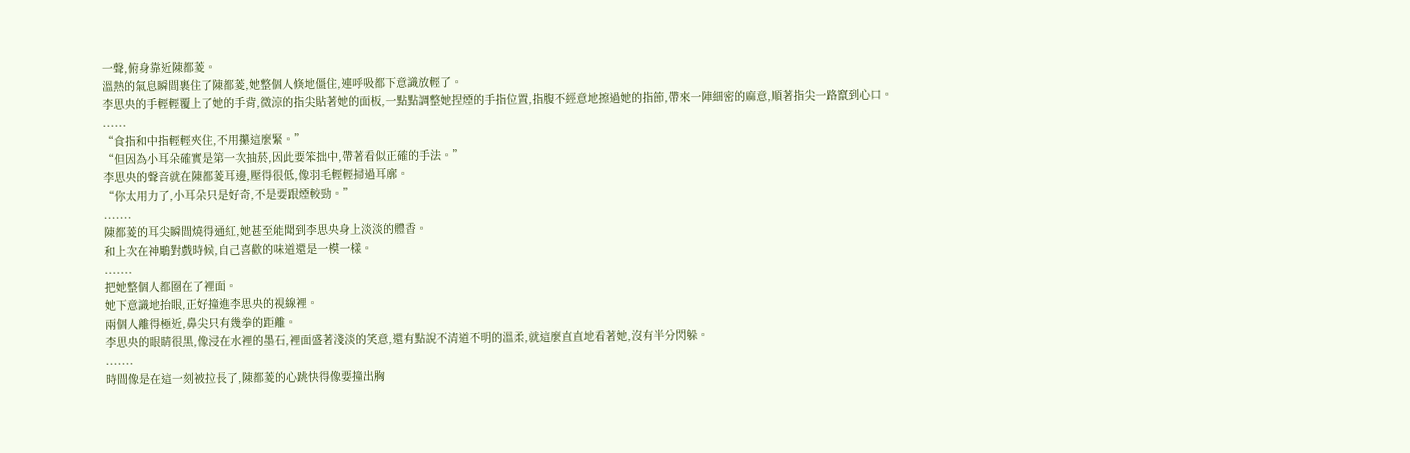一聲,俯身靠近陳都菱。
溫熱的氣息瞬間裹住了陳都菱,她整個人倏地僵住,連呼吸都下意識放輕了。
李思央的手輕輕覆上了她的手背,微涼的指尖貼著她的面板,一點點調整她捏煙的手指位置,指腹不經意地擦過她的指節,帶來一陣細密的麻意,順著指尖一路竄到心口。
......
“食指和中指輕輕夾住,不用攥這麼緊。”
“但因為小耳朵確實是第一次抽菸,因此要笨拙中,帶著看似正確的手法。”
李思央的聲音就在陳都菱耳邊,壓得很低,像羽毛輕輕掃過耳廓。
“你太用力了,小耳朵只是好奇,不是要跟煙較勁。”
.......
陳都菱的耳尖瞬間燒得通紅,她甚至能聞到李思央身上淡淡的體香。
和上次在神鵰對戲時候,自己喜歡的味道還是一模一樣。
.......
把她整個人都圈在了裡面。
她下意識地抬眼,正好撞進李思央的視線裡。
兩個人離得極近,鼻尖只有幾拳的距離。
李思央的眼睛很黑,像浸在水裡的墨石,裡面盛著淺淡的笑意,還有點說不清道不明的溫柔,就這麼直直地看著她,沒有半分閃躲。
.......
時間像是在這一刻被拉長了,陳都菱的心跳快得像要撞出胸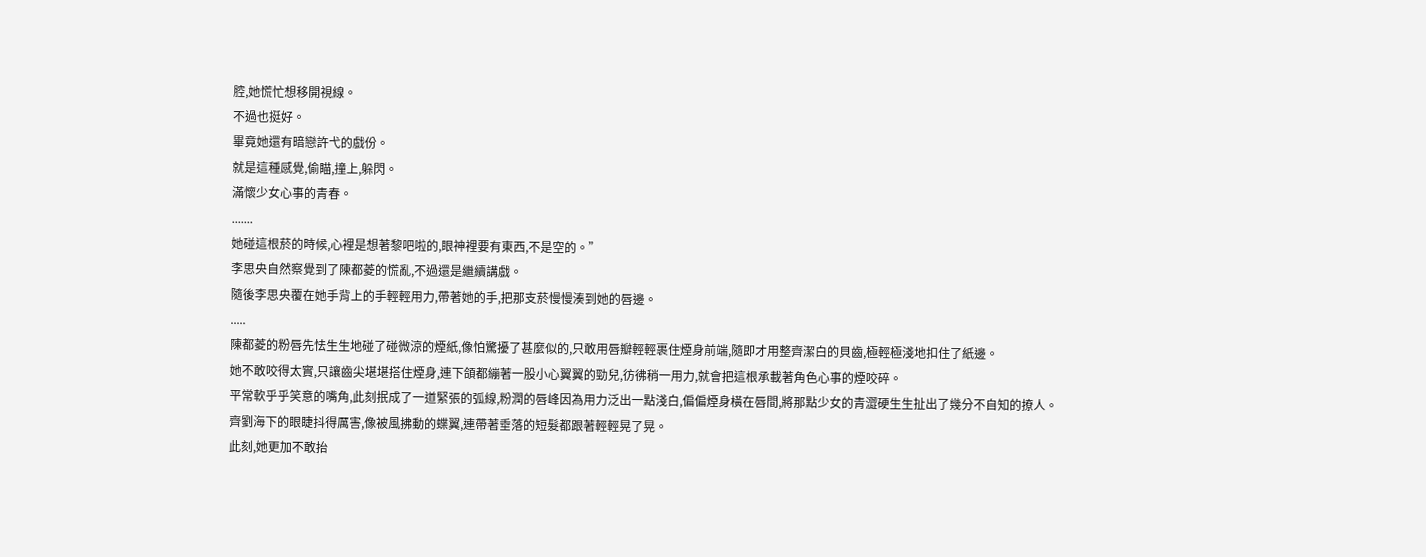腔,她慌忙想移開視線。
不過也挺好。
畢竟她還有暗戀許弋的戲份。
就是這種感覺,偷瞄,撞上,躲閃。
滿懷少女心事的青春。
.......
她碰這根菸的時候,心裡是想著黎吧啦的,眼神裡要有東西,不是空的。”
李思央自然察覺到了陳都菱的慌亂,不過還是繼續講戲。
隨後李思央覆在她手背上的手輕輕用力,帶著她的手,把那支菸慢慢湊到她的唇邊。
.....
陳都菱的粉唇先怯生生地碰了碰微涼的煙紙,像怕驚擾了甚麼似的,只敢用唇瓣輕輕裹住煙身前端,隨即才用整齊潔白的貝齒,極輕極淺地扣住了紙邊。
她不敢咬得太實,只讓齒尖堪堪搭住煙身,連下頜都繃著一股小心翼翼的勁兒,彷彿稍一用力,就會把這根承載著角色心事的煙咬碎。
平常軟乎乎笑意的嘴角,此刻抿成了一道緊張的弧線,粉潤的唇峰因為用力泛出一點淺白,偏偏煙身橫在唇間,將那點少女的青澀硬生生扯出了幾分不自知的撩人。
齊劉海下的眼睫抖得厲害,像被風拂動的蝶翼,連帶著垂落的短髮都跟著輕輕晃了晃。
此刻,她更加不敢抬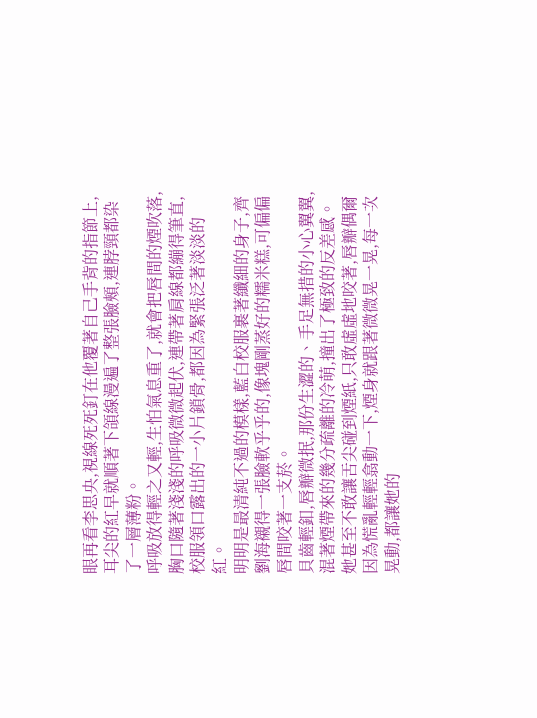眼再看李思央,視線死死釘在他覆著自己手背的指節上,耳尖的紅早就順著下頜線漫遍了整張臉頰,連脖頸都染了一層薄粉。
呼吸放得輕之又輕,生怕氣息重了,就會把唇間的煙吹落,胸口隨著淺淺的呼吸微微起伏,連帶著肩線都繃得筆直,校服領口露出的一小片鎖骨,都因為緊張泛著淡淡的紅。
明明是最清純不過的模樣,藍白校服裹著纖細的身子,齊劉海襯得一張臉軟乎乎的,像塊剛蒸好的糯米糕,可偏偏唇間咬著一支菸。
貝齒輕釦,唇瓣微抿,那份生澀的、手足無措的小心翼翼,混著煙帶來的幾分疏離的冷萌,撞出了極致的反差感。
她甚至不敢讓舌尖碰到煙紙,只敢虛虛地咬著,唇瓣偶爾因為慌亂輕輕翕動一下,煙身就跟著微微晃一晃,每一次晃動,都讓她的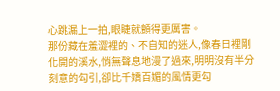心跳漏上一拍,眼睫就顫得更厲害。
那份藏在羞澀裡的、不自知的迷人,像春日裡剛化開的溪水,悄無聲息地漫了過來,明明沒有半分刻意的勾引,卻比千嬌百媚的風情更勾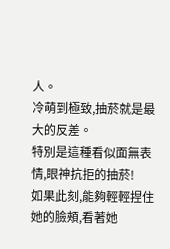人。
冷萌到極致,抽菸就是最大的反差。
特別是這種看似面無表情,眼神抗拒的抽菸!
如果此刻,能夠輕輕捏住她的臉頰,看著她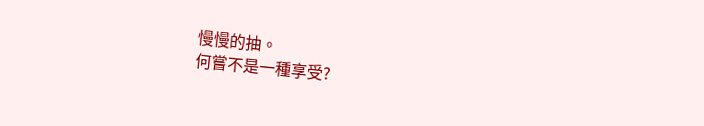慢慢的抽。
何嘗不是一種享受?